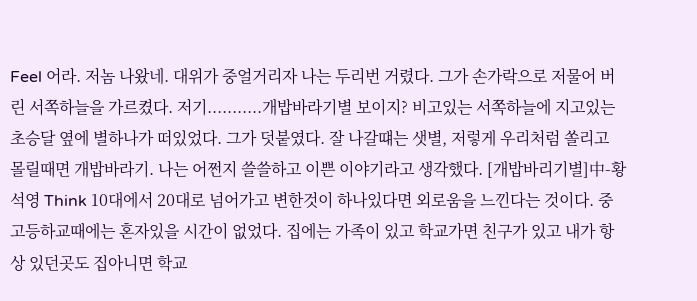Feel 어라. 저놈 나왔네. 대위가 중얼거리자 나는 두리번 거렸다. 그가 손가락으로 저물어 버린 서쪽하늘을 가르켰다. 저기...........개밥바라기별 보이지? 비고있는 서쪽하늘에 지고있는 초승달 옆에 별하나가 떠있었다. 그가 덧붙였다. 잘 나갈떄는 샛별, 저렇게 우리처럼 쏠리고 몰릴때면 개밥바라기. 나는 어쩐지 쓸쓸하고 이쁜 이야기라고 생각했다. [개밥바리기별]中-황석영 Think 10대에서 20대로 넘어가고 변한것이 하나있다면 외로움을 느낀다는 것이다. 중고등하교때에는 혼자있을 시간이 없었다. 집에는 가족이 있고 학교가면 친구가 있고 내가 항상 있던곳도 집아니면 학교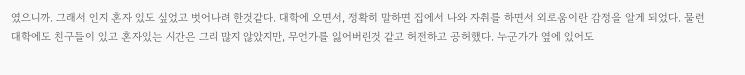였으니까. 그래서 인지 혼자 있도 싶었고 벗어나려 한것같다. 대학에 오면서, 정확히 말하면 집에서 나와 자취를 하면서 외로움이란 감정을 알게 되었다. 물런 대학에도 친구들이 있고 혼자있는 시간은 그리 많지 않았지만, 무언가를 잃어버린것 같고 허전하고 공허했다. 누군가가 옆에 있어도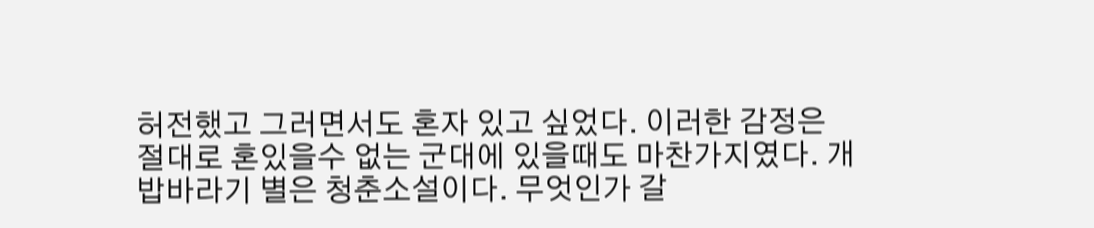허전했고 그러면서도 혼자 있고 싶었다. 이러한 감정은 절대로 혼있을수 없는 군대에 있을때도 마찬가지였다. 개밥바라기 별은 청춘소설이다. 무엇인가 갈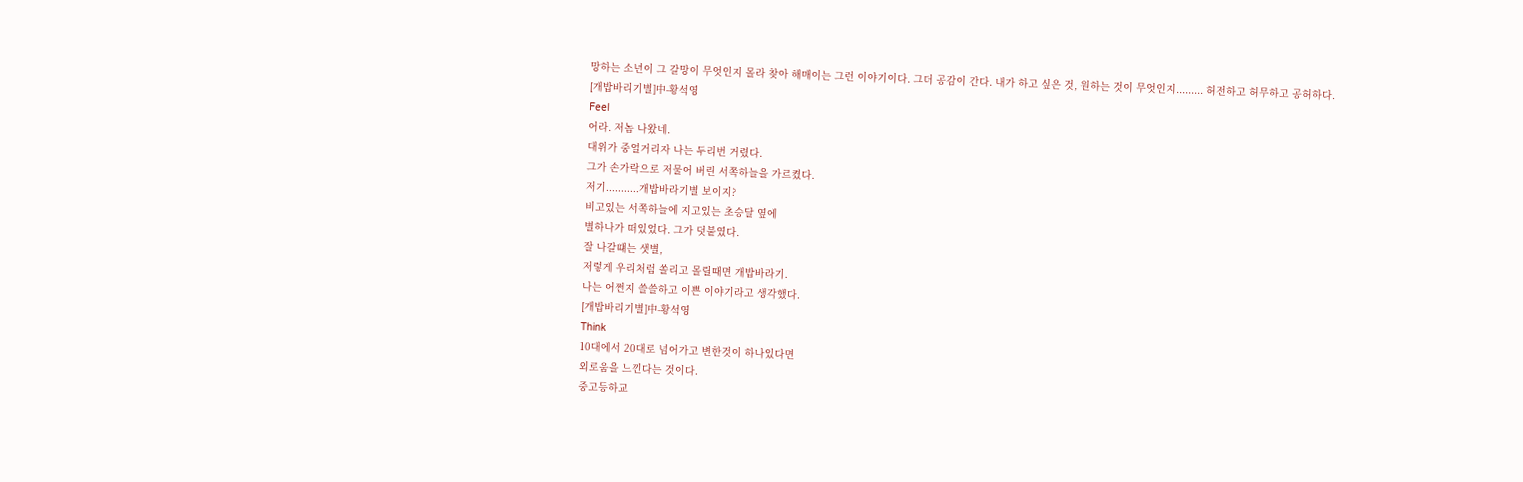망하는 소년이 그 갈망이 무엇인지 몰라 찾아 해매이는 그런 이야기이다. 그더 공감이 간다. 내가 하고 싶은 것, 원하는 것이 무엇인지......... 허전하고 허무하고 공허하다.
[개밥바리기별]中-황석영
Feel
어라. 저놈 나왔네.
대위가 중얼거리자 나는 두리번 거렸다.
그가 손가락으로 저물어 버린 서쪽하늘을 가르켰다.
저기...........개밥바라기별 보이지?
비고있는 서쪽하늘에 지고있는 초승달 옆에
별하나가 떠있었다. 그가 덧붙였다.
잘 나갈떄는 샛별,
저렇게 우리처럼 쏠리고 몰릴때면 개밥바라기.
나는 어쩐지 쓸쓸하고 이쁜 이야기라고 생각했다.
[개밥바리기별]中-황석영
Think
10대에서 20대로 넘어가고 변한것이 하나있다면
외로움을 느낀다는 것이다.
중고등하교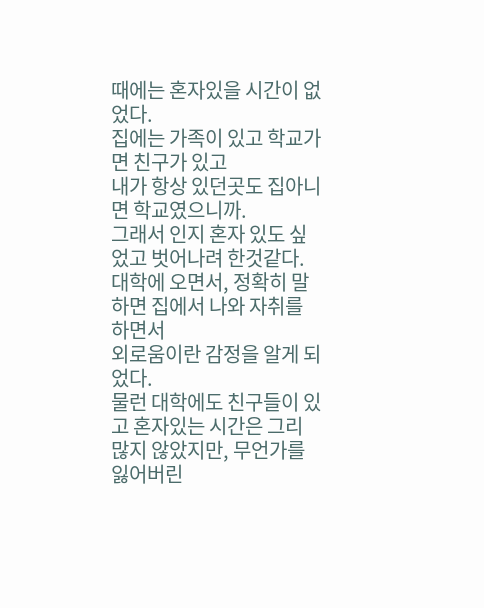때에는 혼자있을 시간이 없었다.
집에는 가족이 있고 학교가면 친구가 있고
내가 항상 있던곳도 집아니면 학교였으니까.
그래서 인지 혼자 있도 싶었고 벗어나려 한것같다.
대학에 오면서, 정확히 말하면 집에서 나와 자취를 하면서
외로움이란 감정을 알게 되었다.
물런 대학에도 친구들이 있고 혼자있는 시간은 그리
많지 않았지만, 무언가를 잃어버린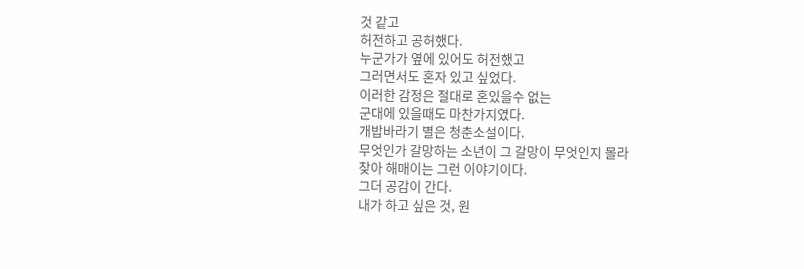것 같고
허전하고 공허했다.
누군가가 옆에 있어도 허전했고
그러면서도 혼자 있고 싶었다.
이러한 감정은 절대로 혼있을수 없는
군대에 있을때도 마찬가지였다.
개밥바라기 별은 청춘소설이다.
무엇인가 갈망하는 소년이 그 갈망이 무엇인지 몰라
찾아 해매이는 그런 이야기이다.
그더 공감이 간다.
내가 하고 싶은 것, 원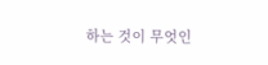하는 것이 무엇인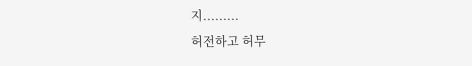지.........
허전하고 허무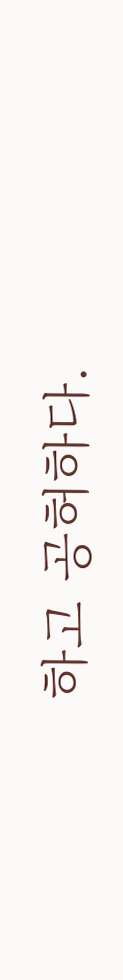하고 공허하다.